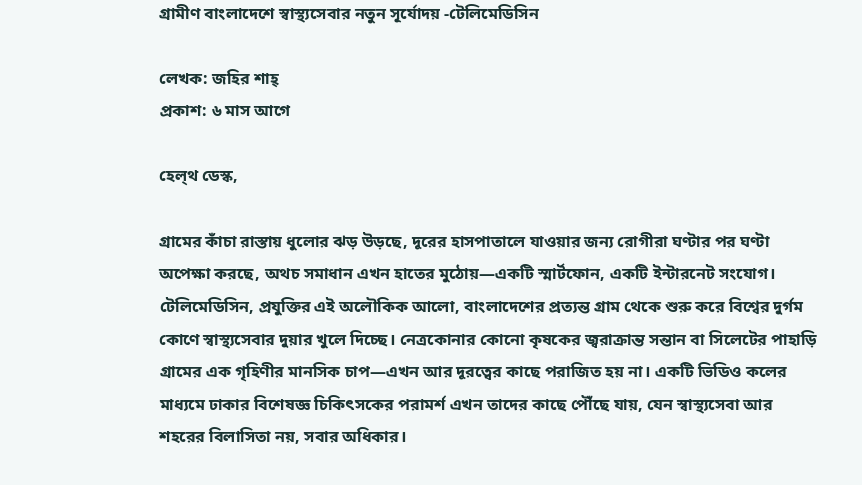গ্রামীণ বাংলাদেশে স্বাস্থ্যসেবার নতুন সূর্যোদয় -টেলিমেডিসিন

লেখক: জহির শাহ্
প্রকাশ: ৬ মাস আগে

হেল্থ ডেস্ক,

গ্রামের কাঁচা রাস্তায় ধুলোর ঝড় উড়ছে, দূরের হাসপাতালে যাওয়ার জন্য রোগীরা ঘণ্টার পর ঘণ্টা অপেক্ষা করছে, অথচ সমাধান এখন হাতের মুঠোয়—একটি স্মার্টফোন, একটি ইন্টারনেট সংযোগ। টেলিমেডিসিন, প্রযুক্তির এই অলৌকিক আলো, বাংলাদেশের প্রত্যন্ত গ্রাম থেকে শুরু করে বিশ্বের দুর্গম কোণে স্বাস্থ্যসেবার দুয়ার খুলে দিচ্ছে। নেত্রকোনার কোনো কৃষকের জ্বরাক্রান্ত সন্তান বা সিলেটের পাহাড়ি গ্রামের এক গৃহিণীর মানসিক চাপ—এখন আর দূরত্বের কাছে পরাজিত হয় না। একটি ভিডিও কলের মাধ্যমে ঢাকার বিশেষজ্ঞ চিকিৎসকের পরামর্শ এখন তাদের কাছে পৌঁছে যায়, যেন স্বাস্থ্যসেবা আর শহরের বিলাসিতা নয়, সবার অধিকার।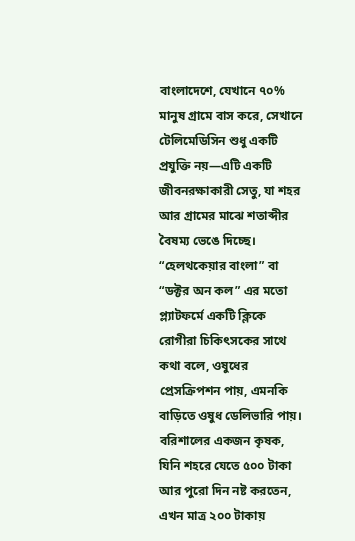বাংলাদেশে, যেখানে ৭০% মানুষ গ্রামে বাস করে, সেখানে টেলিমেডিসিন শুধু একটি প্রযুক্তি নয়—এটি একটি জীবনরক্ষাকারী সেতু, যা শহর আর গ্রামের মাঝে শতাব্দীর বৈষম্য ভেঙে দিচ্ছে। “হেলথকেয়ার বাংলা” বা “ডক্টর অন কল” এর মতো প্ল্যাটফর্মে একটি ক্লিকে রোগীরা চিকিৎসকের সাথে কথা বলে, ওষুধের প্রেসক্রিপশন পায়, এমনকি বাড়িতে ওষুধ ডেলিভারি পায়। বরিশালের একজন কৃষক, যিনি শহরে যেতে ৫০০ টাকা আর পুরো দিন নষ্ট করতেন, এখন মাত্র ২০০ টাকায়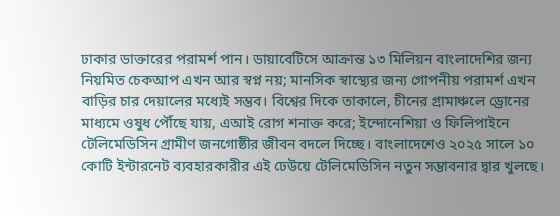ঢাকার ডাক্তারের পরামর্শ পান। ডায়াবেটিসে আক্রান্ত ১৩ মিলিয়ন বাংলাদেশির জন্য নিয়মিত চেকআপ এখন আর স্বপ্ন নয়; মানসিক স্বাস্থ্যের জন্য গোপনীয় পরামর্শ এখন বাড়ির চার দেয়ালের মধ্যেই সম্ভব। বিশ্বের দিকে তাকালে, চীনের গ্রামাঞ্চলে ড্রোনের মাধ্যমে ওষুধ পৌঁছে যায়, এআই রোগ শনাক্ত করে; ইন্দোনেশিয়া ও ফিলিপাইনে টেলিমেডিসিন গ্রামীণ জনগোষ্ঠীর জীবন বদলে দিচ্ছে। বাংলাদেশেও ২০২৫ সালে ১০ কোটি ইন্টারনেট ব্যবহারকারীর এই ঢেউয়ে টেলিমেডিসিন নতুন সম্ভাবনার দ্বার খুলছে।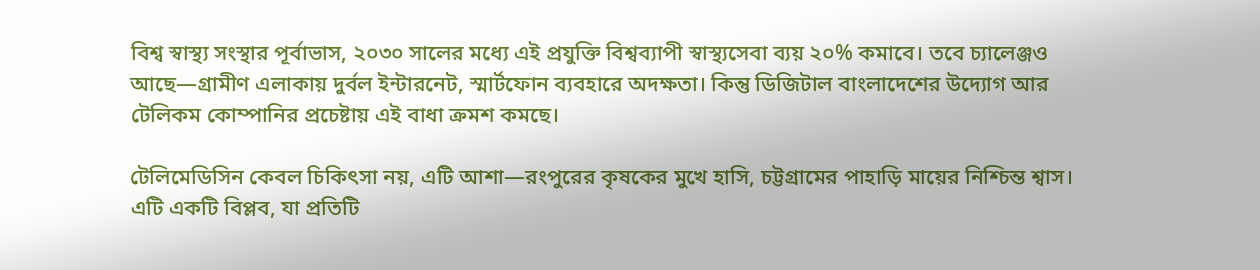বিশ্ব স্বাস্থ্য সংস্থার পূর্বাভাস, ২০৩০ সালের মধ্যে এই প্রযুক্তি বিশ্বব্যাপী স্বাস্থ্যসেবা ব্যয় ২০% কমাবে। তবে চ্যালেঞ্জও আছে—গ্রামীণ এলাকায় দুর্বল ইন্টারনেট, স্মার্টফোন ব্যবহারে অদক্ষতা। কিন্তু ডিজিটাল বাংলাদেশের উদ্যোগ আর টেলিকম কোম্পানির প্রচেষ্টায় এই বাধা ক্রমশ কমছে।

টেলিমেডিসিন কেবল চিকিৎসা নয়, এটি আশা—রংপুরের কৃষকের মুখে হাসি, চট্টগ্রামের পাহাড়ি মায়ের নিশ্চিন্ত শ্বাস। এটি একটি বিপ্লব, যা প্রতিটি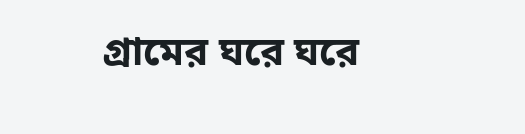গ্রামের ঘরে ঘরে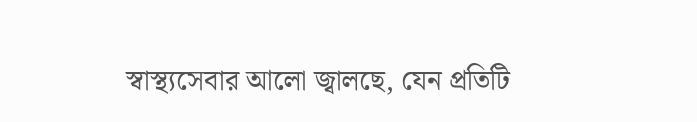স্বাস্থ্যসেবার আলো জ্বালছে, যেন প্রতিটি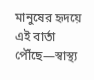মানুষের হৃদয়ে এই বার্তা পৌঁছে—স্বাস্থ্য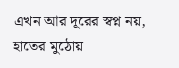এখন আর দূরের স্বপ্ন নয়, হাতের মুঠোয়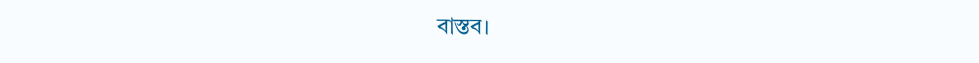বাস্তব।